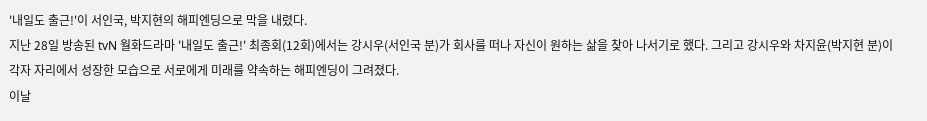'내일도 출근!'이 서인국, 박지현의 해피엔딩으로 막을 내렸다.
지난 28일 방송된 tvN 월화드라마 '내일도 출근!' 최종회(12회)에서는 강시우(서인국 분)가 회사를 떠나 자신이 원하는 삶을 찾아 나서기로 했다. 그리고 강시우와 차지윤(박지현 분)이 각자 자리에서 성장한 모습으로 서로에게 미래를 약속하는 해피엔딩이 그려졌다.
이날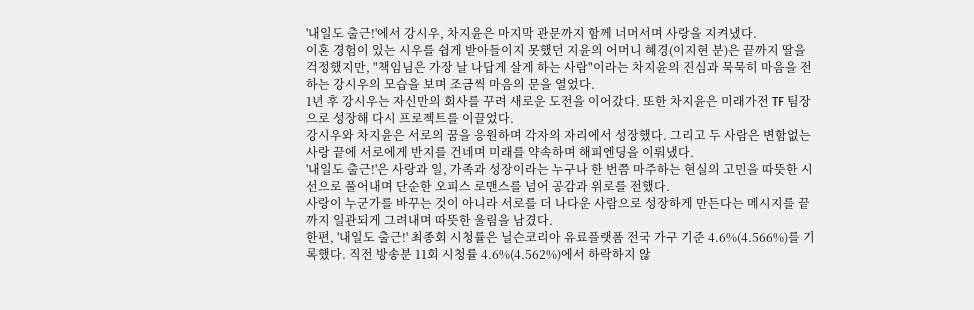'내일도 출근!'에서 강시우, 차지윤은 마지막 관문까지 함께 너머서며 사랑을 지켜냈다.
이혼 경험이 있는 시우를 쉽게 받아들이지 못했던 지윤의 어머니 혜경(이지현 분)은 끝까지 딸을 걱정했지만, "책임님은 가장 날 나답게 살게 하는 사람"이라는 차지윤의 진심과 묵묵히 마음을 전하는 강시우의 모습을 보며 조금씩 마음의 문을 열었다.
1년 후 강시우는 자신만의 회사를 꾸려 새로운 도전을 이어갔다. 또한 차지윤은 미래가전 TF 팀장으로 성장해 다시 프로젝트를 이끌었다.
강시우와 차지윤은 서로의 꿈을 응원하며 각자의 자리에서 성장했다. 그리고 두 사람은 변함없는 사랑 끝에 서로에게 반지를 건네며 미래를 약속하며 해피엔딩을 이뤄냈다.
'내일도 출근!'은 사랑과 일, 가족과 성장이라는 누구나 한 번쯤 마주하는 현실의 고민을 따뜻한 시선으로 풀어내며 단순한 오피스 로맨스를 넘어 공감과 위로를 전했다.
사랑이 누군가를 바꾸는 것이 아니라 서로를 더 나다운 사람으로 성장하게 만든다는 메시지를 끝까지 일관되게 그려내며 따뜻한 울림을 남겼다.
한편, '내일도 출근!' 최종회 시청률은 닐슨코리아 유료플랫폼 전국 가구 기준 4.6%(4.566%)를 기록했다. 직전 방송분 11회 시청률 4.6%(4.562%)에서 하락하지 않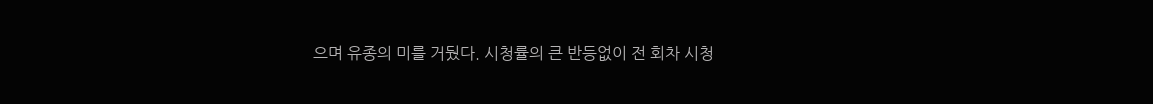으며 유종의 미를 거뒀다. 시청률의 큰 반등없이 전 회차 시청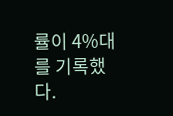률이 4%대를 기록했다.